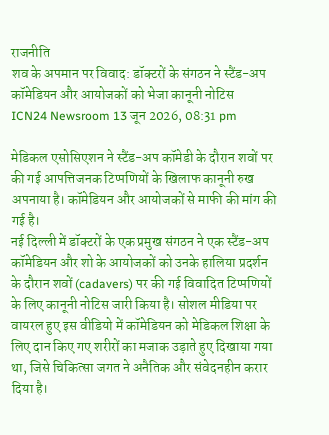राजनीति
शव के अपमान पर विवाद: डॉक्टरों के संगठन ने स्टैंड-अप कॉमेडियन और आयोजकों को भेजा कानूनी नोटिस
ICN24 Newsroom 13 जून 2026, 08:31 pm

मेडिकल एसोसिएशन ने स्टैंड-अप कॉमेडी के दौरान शवों पर की गई आपत्तिजनक टिप्पणियों के खिलाफ कानूनी रुख अपनाया है। कॉमेडियन और आयोजकों से माफी की मांग की गई है।
नई दिल्ली में डॉक्टरों के एक प्रमुख संगठन ने एक स्टैंड-अप कॉमेडियन और शो के आयोजकों को उनके हालिया प्रदर्शन के दौरान शवों (cadavers) पर की गई विवादित टिप्पणियों के लिए कानूनी नोटिस जारी किया है। सोशल मीडिया पर वायरल हुए इस वीडियो में कॉमेडियन को मेडिकल शिक्षा के लिए दान किए गए शरीरों का मजाक उड़ाते हुए दिखाया गया था, जिसे चिकित्सा जगत ने अनैतिक और संवेदनहीन करार दिया है।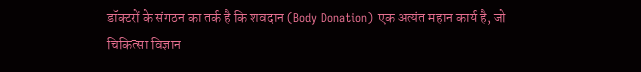डॉक्टरों के संगठन का तर्क है कि शवदान (Body Donation) एक अत्यंत महान कार्य है, जो चिकित्सा विज्ञान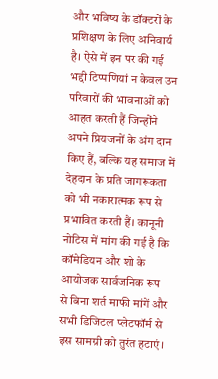और भविष्य के डॉक्टरों के प्रशिक्षण के लिए अनिवार्य है। ऐसे में इन पर की गई भद्दी टिप्पणियां न केवल उन परिवारों की भावनाओं को आहत करती हैं जिन्होंने अपने प्रियजनों के अंग दान किए हैं, बल्कि यह समाज में देहदान के प्रति जागरूकता को भी नकारात्मक रूप से प्रभावित करती हैं। कानूनी नोटिस में मांग की गई है कि कॉमेडियन और शो के आयोजक सार्वजनिक रूप से बिना शर्त माफी मांगें और सभी डिजिटल प्लेटफॉर्म से इस सामग्री को तुरंत हटाएं।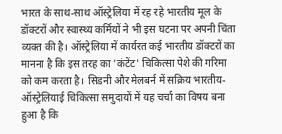भारत के साथ-साथ ऑस्ट्रेलिया में रह रहे भारतीय मूल के डॉक्टरों और स्वास्थ्य कर्मियों ने भी इस घटना पर अपनी चिंता व्यक्त की है। ऑस्ट्रेलिया में कार्यरत कई भारतीय डॉक्टरों का मानना है कि इस तरह का 'कंटेंट' चिकित्सा पेशे की गरिमा को कम करता है। सिडनी और मेलबर्न में सक्रिय भारतीय-ऑस्ट्रेलियाई चिकित्सा समुदायों में यह चर्चा का विषय बना हुआ है कि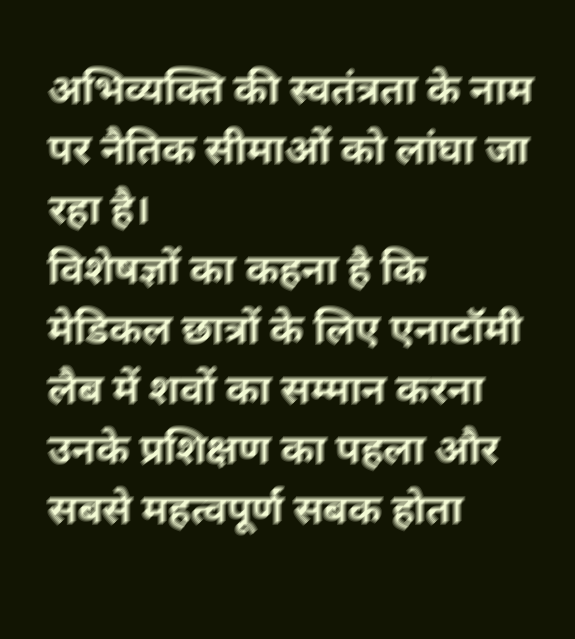अभिव्यक्ति की स्वतंत्रता के नाम पर नैतिक सीमाओं को लांघा जा रहा है।
विशेषज्ञों का कहना है कि मेडिकल छात्रों के लिए एनाटॉमी लैब में शवों का सम्मान करना उनके प्रशिक्षण का पहला और सबसे महत्वपूर्ण सबक होता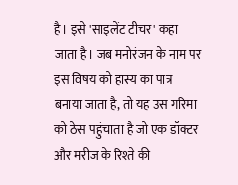है। इसे 'साइलेंट टीचर' कहा जाता है। जब मनोरंजन के नाम पर इस विषय को हास्य का पात्र बनाया जाता है, तो यह उस गरिमा को ठेस पहुंचाता है जो एक डॉक्टर और मरीज के रिश्ते की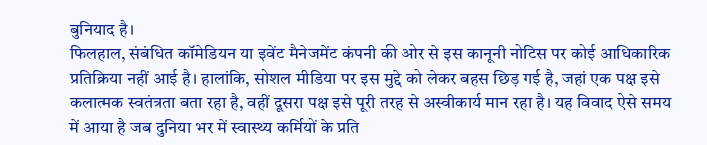बुनियाद है।
फिलहाल, संबंधित कॉमेडियन या इवेंट मैनेजमेंट कंपनी की ओर से इस कानूनी नोटिस पर कोई आधिकारिक प्रतिक्रिया नहीं आई है। हालांकि, सोशल मीडिया पर इस मुद्दे को लेकर बहस छिड़ गई है, जहां एक पक्ष इसे कलात्मक स्वतंत्रता बता रहा है, वहीं दूसरा पक्ष इसे पूरी तरह से अस्वीकार्य मान रहा है। यह विवाद ऐसे समय में आया है जब दुनिया भर में स्वास्थ्य कर्मियों के प्रति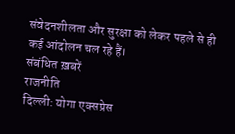संवेदनशीलता और सुरक्षा को लेकर पहले से ही कई आंदोलन चल रहे हैं।
संबंधित ख़बरें
राजनीति
दिल्ली: योगा एक्सप्रेस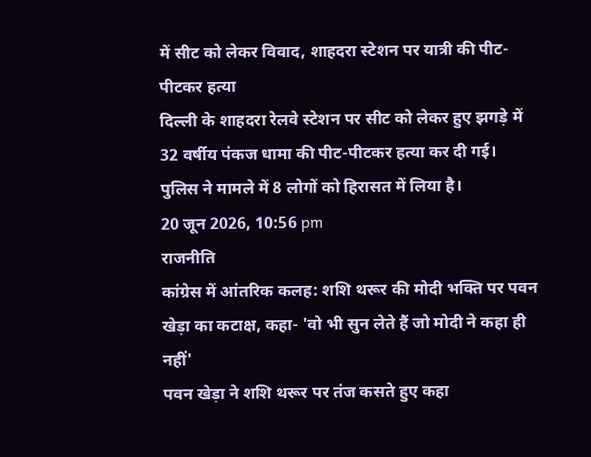में सीट को लेकर विवाद, शाहदरा स्टेशन पर यात्री की पीट-पीटकर हत्या
दिल्ली के शाहदरा रेलवे स्टेशन पर सीट को लेकर हुए झगड़े में 32 वर्षीय पंकज धामा की पीट-पीटकर हत्या कर दी गई। पुलिस ने मामले में 8 लोगों को हिरासत में लिया है।
20 जून 2026, 10:56 pm
राजनीति
कांग्रेस में आंतरिक कलह: शशि थरूर की मोदी भक्ति पर पवन खेड़ा का कटाक्ष, कहा- 'वो भी सुन लेते हैं जो मोदी ने कहा ही नहीं'
पवन खेड़ा ने शशि थरूर पर तंज कसते हुए कहा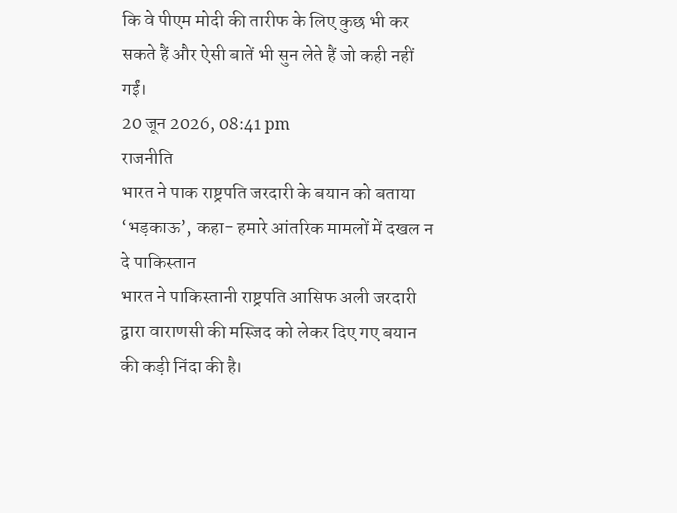कि वे पीएम मोदी की तारीफ के लिए कुछ भी कर सकते हैं और ऐसी बातें भी सुन लेते हैं जो कही नहीं गईं।
20 जून 2026, 08:41 pm
राजनीति
भारत ने पाक राष्ट्रपति जरदारी के बयान को बताया ‘भड़काऊ’, कहा- हमारे आंतरिक मामलों में दखल न दे पाकिस्तान
भारत ने पाकिस्तानी राष्ट्रपति आसिफ अली जरदारी द्वारा वाराणसी की मस्जिद को लेकर दिए गए बयान की कड़ी निंदा की है।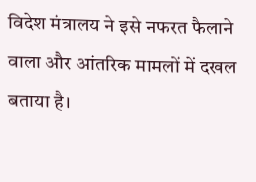विदेश मंत्रालय ने इसे नफरत फैलाने वाला और आंतरिक मामलों में दखल बताया है।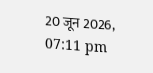20 जून 2026, 07:11 pm